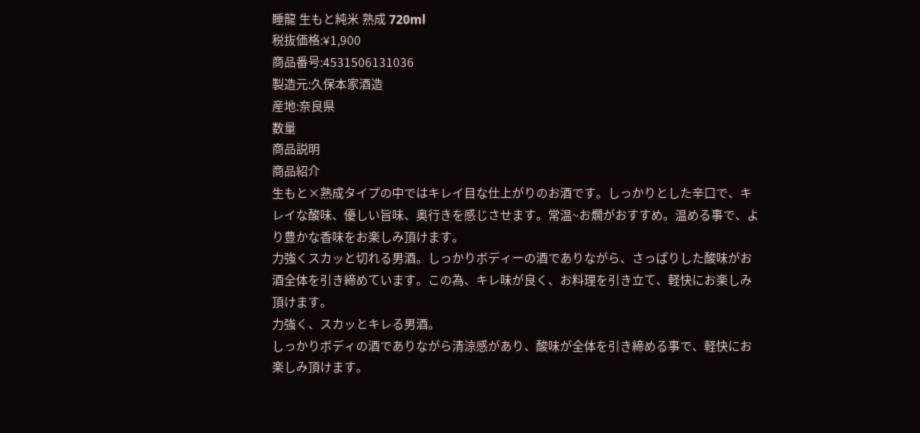睡龍 生もと純米 熟成 720ml
税抜価格:¥1,900
商品番号:4531506131036
製造元:久保本家酒造
産地:奈良県
数量
商品説明
商品紹介
生もと×熟成タイプの中ではキレイ目な仕上がりのお酒です。しっかりとした辛口で、キレイな酸味、優しい旨味、奥行きを感じさせます。常温~お燗がおすすめ。温める事で、より豊かな香味をお楽しみ頂けます。
力強くスカッと切れる男酒。しっかりボディーの酒でありながら、さっぱりした酸味がお酒全体を引き締めています。この為、キレ味が良く、お料理を引き立て、軽快にお楽しみ頂けます。
力強く、スカッとキレる男酒。
しっかりボディの酒でありながら清涼感があり、酸味が全体を引き締める事で、軽快にお楽しみ頂けます。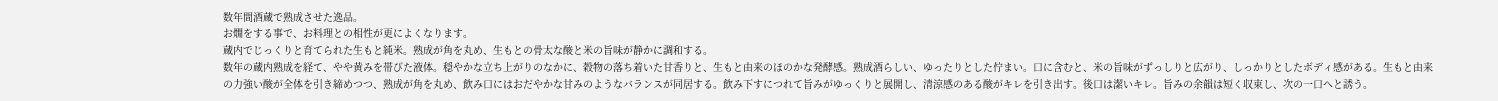数年間酒蔵で熟成させた逸品。
お燗をする事で、お料理との相性が更によくなります。
蔵内でじっくりと育てられた生もと純米。熟成が角を丸め、生もとの骨太な酸と米の旨味が静かに調和する。
数年の蔵内熟成を経て、やや黄みを帯びた液体。穏やかな立ち上がりのなかに、穀物の落ち着いた甘香りと、生もと由来のほのかな発酵感。熟成酒らしい、ゆったりとした佇まい。口に含むと、米の旨味がずっしりと広がり、しっかりとしたボディ感がある。生もと由来の力強い酸が全体を引き締めつつ、熟成が角を丸め、飲み口にはおだやかな甘みのようなバランスが同居する。飲み下すにつれて旨みがゆっくりと展開し、清涼感のある酸がキレを引き出す。後口は潔いキレ。旨みの余韻は短く収束し、次の一口へと誘う。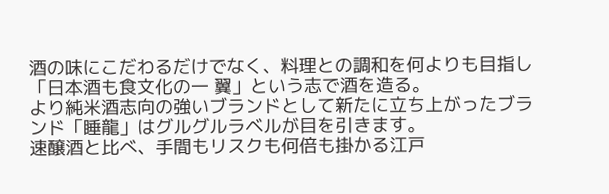酒の味にこだわるだけでなく、料理との調和を何よりも目指し「日本酒も食文化の一 翼」という志で酒を造る。
より純米酒志向の強いブランドとして新たに立ち上がったブランド「睡龍」はグルグルラベルが目を引きます。
速醸酒と比べ、手間もリスクも何倍も掛かる江戸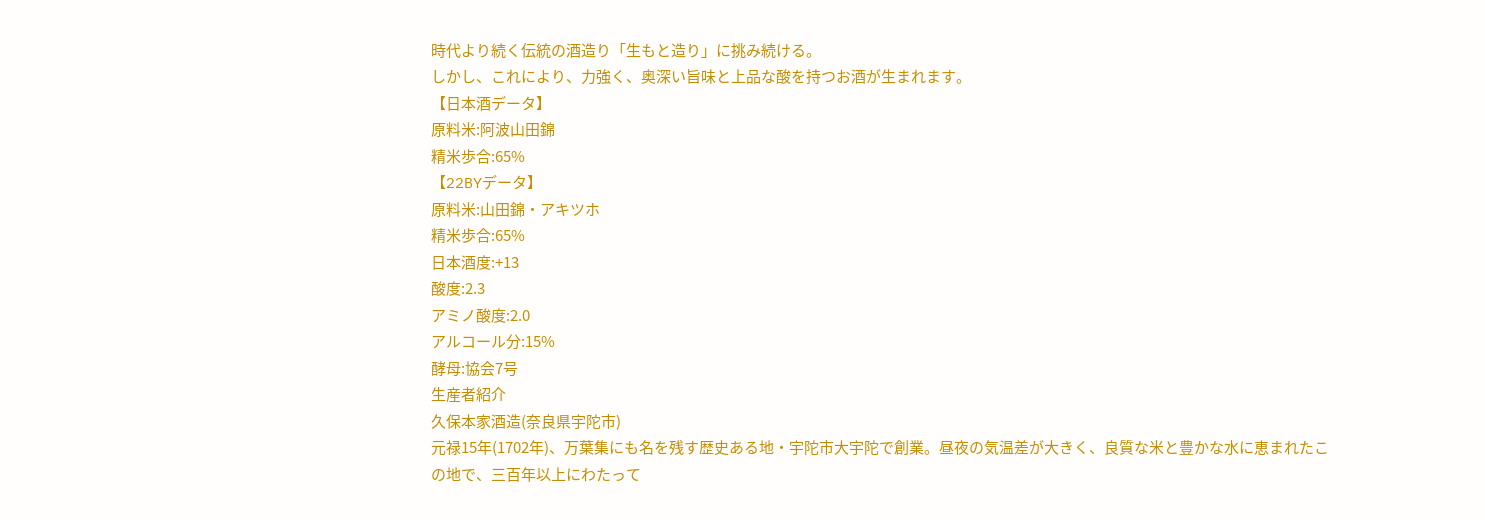時代より続く伝統の酒造り「生もと造り」に挑み続ける。
しかし、これにより、力強く、奥深い旨味と上品な酸を持つお酒が生まれます。
【日本酒データ】
原料米:阿波山田錦
精米歩合:65%
【22BYデータ】
原料米:山田錦・アキツホ
精米歩合:65%
日本酒度:+13
酸度:2.3
アミノ酸度:2.0
アルコール分:15%
酵母:協会7号
生産者紹介
久保本家酒造(奈良県宇陀市)
元禄15年(1702年)、万葉集にも名を残す歴史ある地・宇陀市大宇陀で創業。昼夜の気温差が大きく、良質な米と豊かな水に恵まれたこの地で、三百年以上にわたって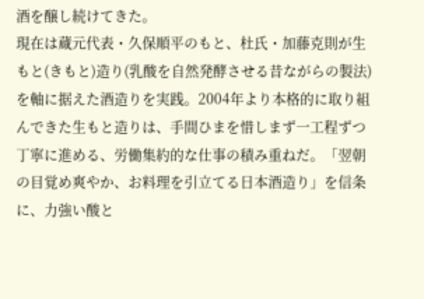酒を醸し続けてきた。
現在は蔵元代表・久保順平のもと、杜氏・加藤克則が生もと(きもと)造り(乳酸を自然発酵させる昔ながらの製法)を軸に据えた酒造りを実践。2004年より本格的に取り組んできた生もと造りは、手間ひまを惜しまず一工程ずつ丁寧に進める、労働集約的な仕事の積み重ねだ。「翌朝の目覚め爽やか、お料理を引立てる日本酒造り」を信条に、力強い酸と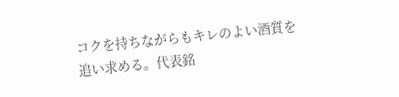コクを持ちながらもキレのよい酒質を追い求める。代表銘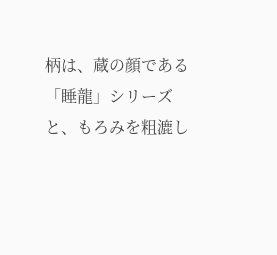柄は、蔵の顔である「睡龍」シリーズと、もろみを粗漉し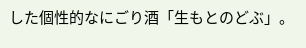した個性的なにごり酒「生もとのどぶ」。